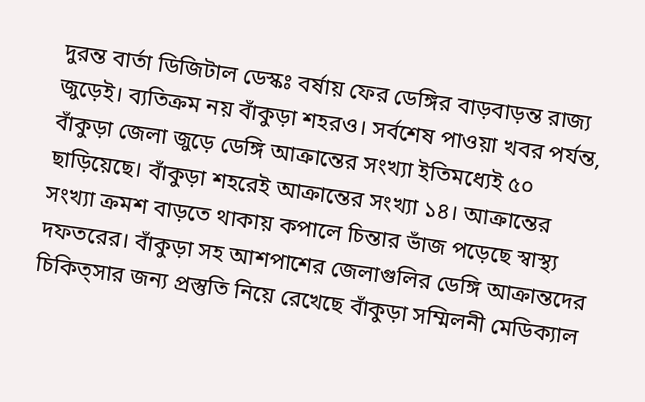দুরন্ত বার্তা ডিজিটাল ডেস্কঃ বর্ষায় ফের ডেঙ্গির বাড়বাড়ন্ত রাজ্য জুড়েই। ব্যতিক্রম নয় বাঁকুড়া শহরও। সর্বশেষ পাওয়া খবর পর্যন্ত, বাঁকুড়া জেলা জুড়ে ডেঙ্গি আক্রান্তের সংখ্যা ইতিমধ্যেই ৫০ ছাড়িয়েছে। বাঁকুড়া শহরেই আক্রান্তের সংখ্যা ১৪। আক্রান্তের সংখ্যা ক্রমশ বাড়তে থাকায় কপালে চিন্তার ভাঁজ পড়েছে স্বাস্থ্য দফতরের। বাঁকুড়া সহ আশপাশের জেলাগুলির ডেঙ্গি আক্রান্তদের চিকিত্সার জন্য প্রস্তুতি নিয়ে রেখেছে বাঁকুড়া সম্মিলনী মেডিক্যাল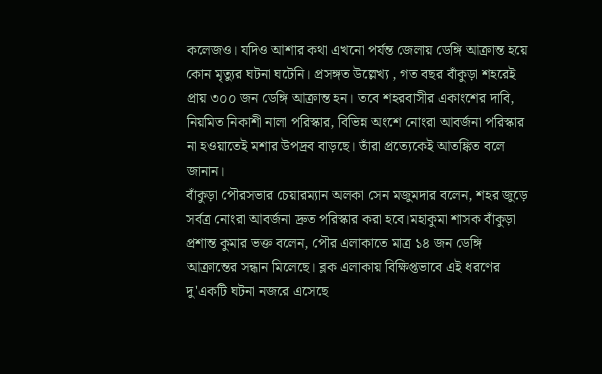কলেজও। যদিও আশার কথা এখনো পর্যন্ত জেলায় ডেঙ্গি আক্রান্ত হয়ে কোন মৃত্যুর ঘটনা ঘটেনি। প্রসঙ্গত উল্লেখ্য , গত বছর বাঁকুড়া শহরেই প্রায় ৩০০ জন ডেঙ্গি আক্রান্ত হন। তবে শহরবাসীর একাংশের দাবি, নিয়মিত নিকাশী নালা পরিস্কার, বিভিন্ন অংশে নোংরা আবর্জনা পরিস্কার না হওয়াতেই মশার উপদ্রব বাড়ছে। তাঁরা প্রত্যেকেই আতঙ্কিত বলে জানান।
বাঁকুড়া পৌরসভার চেয়ারম্যান অলকা সেন মজুমদার বলেন, শহর জুড়ে সর্বত্র নোংরা আবর্জনা দ্রুত পরিস্কার করা হবে।মহাকুমা শাসক বাঁকুড়া প্রশান্ত কুমার ভক্ত বলেন, পৌর এলাকাতে মাত্র ১৪ জন ডেঙ্গি আক্রান্তের সন্ধান মিলেছে। ব্লক এলাকায় বিক্ষিপ্তভাবে এই ধরণের দু'একটি ঘটনা নজরে এসেছে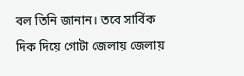বল তিনি জানান। তবে সার্বিক দিক দিয়ে গোটা জেলায় জেলায়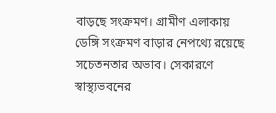বাড়ছে সংক্রমণ। গ্রামীণ এলাকায় ডেঙ্গি সংক্রমণ বাড়ার নেপথ্যে রয়েছে সচেতনতার অভাব। সেকারণে স্বাস্থ্যভবনের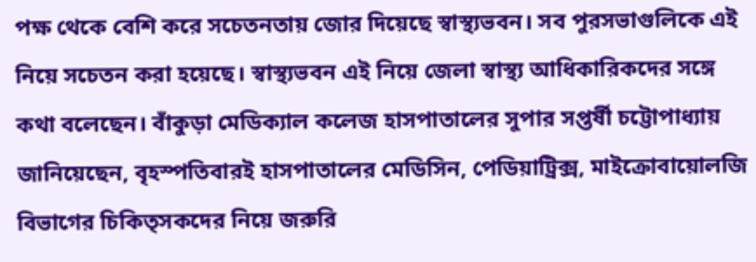পক্ষ থেকে বেশি করে সচেতনতায় জোর দিয়েছে স্বাস্থ্যভবন। সব পুরসভাগুলিকে এই নিয়ে সচেতন করা হয়েছে। স্বাস্থ্যভবন এই নিয়ে জেলা স্বাস্থ্য আধিকারিকদের সঙ্গে কথা বলেছেন। বাঁকুড়া মেডিক্যাল কলেজ হাসপাতালের সুপার সপ্তর্ষী চট্টোপাধ্যায় জানিয়েছেন, বৃহস্পতিবারই হাসপাতালের মেডিসিন, পেডিয়াট্রিক্স, মাইক্রোবায়োলজি বিভাগের চিকিত্সকদের নিয়ে জরুরি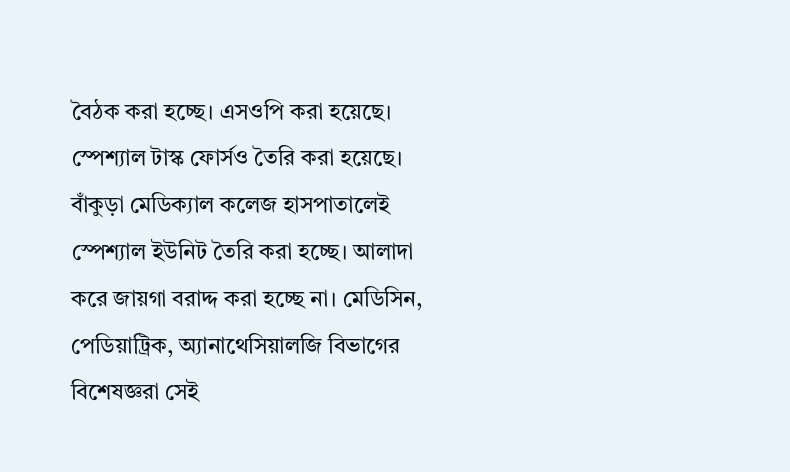বৈঠক করা হচ্ছে। এসওপি করা হয়েছে। স্পেশ্যাল টাস্ক ফোর্সও তৈরি করা হয়েছে। বাঁকুড়া মেডিক্যাল কলেজ হাসপাতালেই স্পেশ্যাল ইউনিট তৈরি করা হচ্ছে। আলাদা করে জায়গা বরাদ্দ করা হচ্ছে না। মেডিসিন, পেডিয়াট্রিক, অ্যানাথেসিয়ালজি বিভাগের বিশেষজ্ঞরা সেই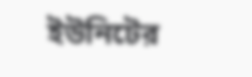ইউনিটের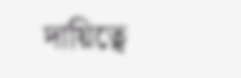দায়িত্বে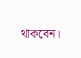থাকবেন।